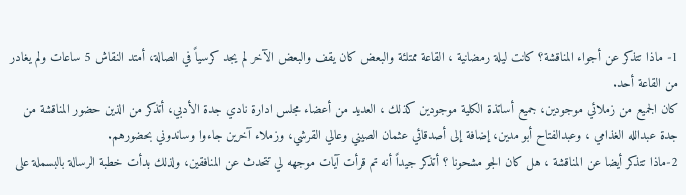1- ماذا تتذكر عن أجواء المناقشة؟ كانت ليلة رمضانية ، القاعة ممتلئة والبعض كان يقف والبعض الآخر لم يجد كرسياً في الصالة، أمتد النقاش 5 ساعات ولم يغادر من القاعة أحد.
كان الجميع من زملائي موجودين، جميع أساتذة الكلية موجودين كذلك ، العديد من أعضاء مجلس ادارة نادي جدة الأدبي، أتذكر من الذين حضور المناقشة من جدة عبدالله الغذامي ، وعبدالفتاح أبو مدين، إضافة إلى أصدقائي عثمان الصيني وعالي القرشي، وزملاء آخرين جاءوا وساندوني بحضورهم.
2-ماذا تتذكر أيضا عن المناقشة ، هل كان الجو مشحونا ؟ أتذكر جيداً أنه تم قرأت آيات موجهه لي تتحدث عن المنافقين، ولذلك بدأت خطبة الرسالة بالبسملة على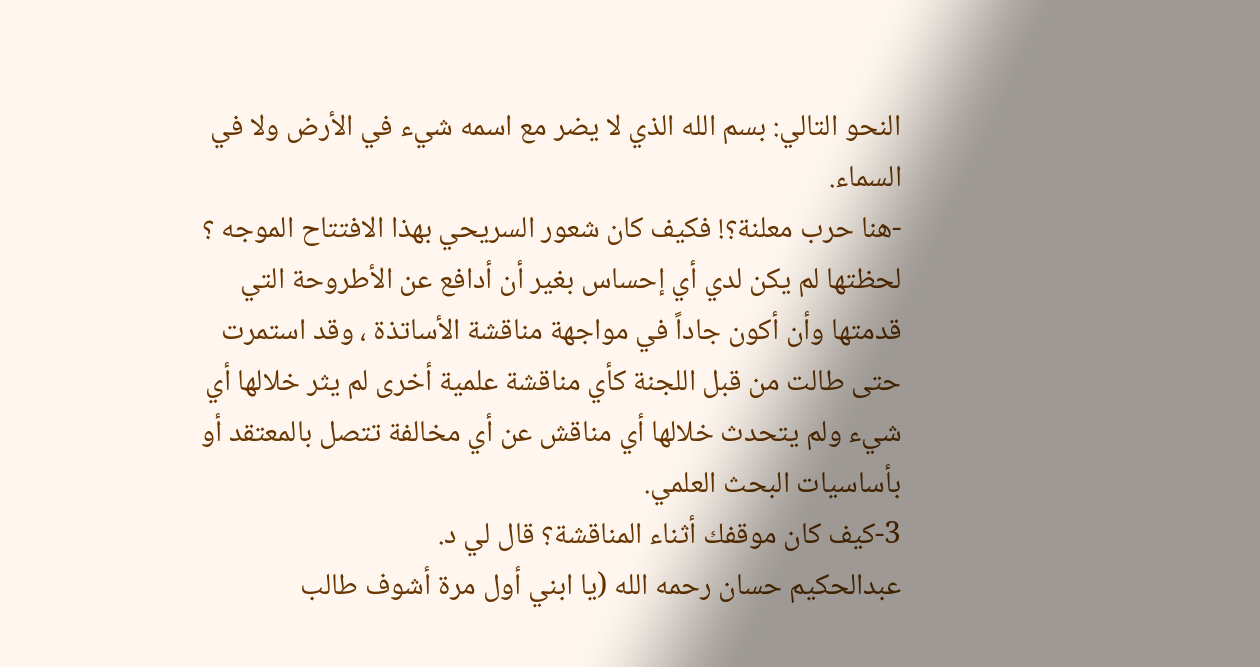النحو التالي: بسم الله الذي لا يضر مع اسمه شيء في الأرض ولا في السماء.
-هنا حرب معلنة؟! فكيف كان شعور السريحي بهذا الافتتاح الموجه ؟ لحظتها لم يكن لدي أي إحساس بغير أن أدافع عن الأطروحة التي قدمتها وأن أكون جاداً في مواجهة مناقشة الأساتذة ، وقد استمرت حتى طالت من قبل اللجنة كأي مناقشة علمية أخرى لم يثر خلالها أي شيء ولم يتحدث خلالها أي مناقش عن أي مخالفة تتصل بالمعتقد أو بأساسيات البحث العلمي.
3-كيف كان موقفك أثناء المناقشة؟ قال لي د.
عبدالحكيم حسان رحمه الله (يا ابني أول مرة أشوف طالب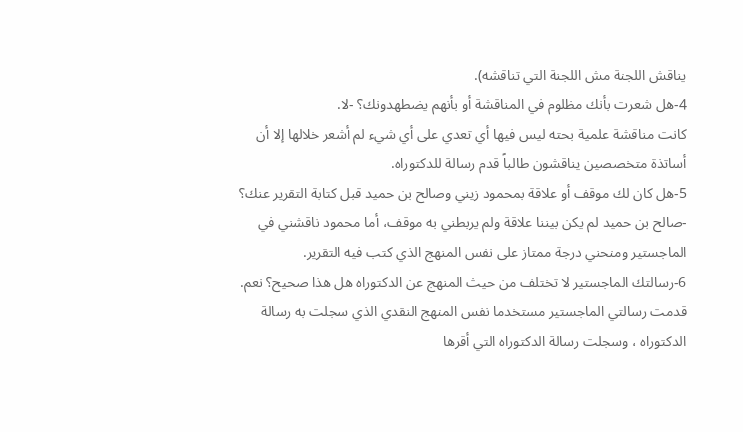يناقش اللجنة مش اللجنة التي تناقشه).
4-هل شعرت بأنك مظلوم في المناقشة أو بأنهم يضطهدونك؟ -لا.
كانت مناقشة علمية بحته ليس فيها أي تعدي على أي شيء لم أشعر خلالها إلا أن أساتذة متخصصين يناقشون طالباً قدم رسالة للدكتوراه.
5-هل كان لك موقف أو علاقة بمحمود زيني وصالح بن حميد قبل كتابة التقرير عنك؟ -صالح بن حميد لم يكن بيننا علاقة ولم يربطني به موقف، أما محمود ناقشني في الماجستير ومنحني درجة ممتاز على نفس المنهج الذي كتب فيه التقرير.
6-رسالتك الماجستير لا تختلف من حيث المنهج عن الدكتوراه هل هذا صحيح؟ نعم.
قدمت رسالتي الماجستير مستخدما نفس المنهج النقدي الذي سجلت به رسالة الدكتوراه ، وسجلت رسالة الدكتوراه التي أقرها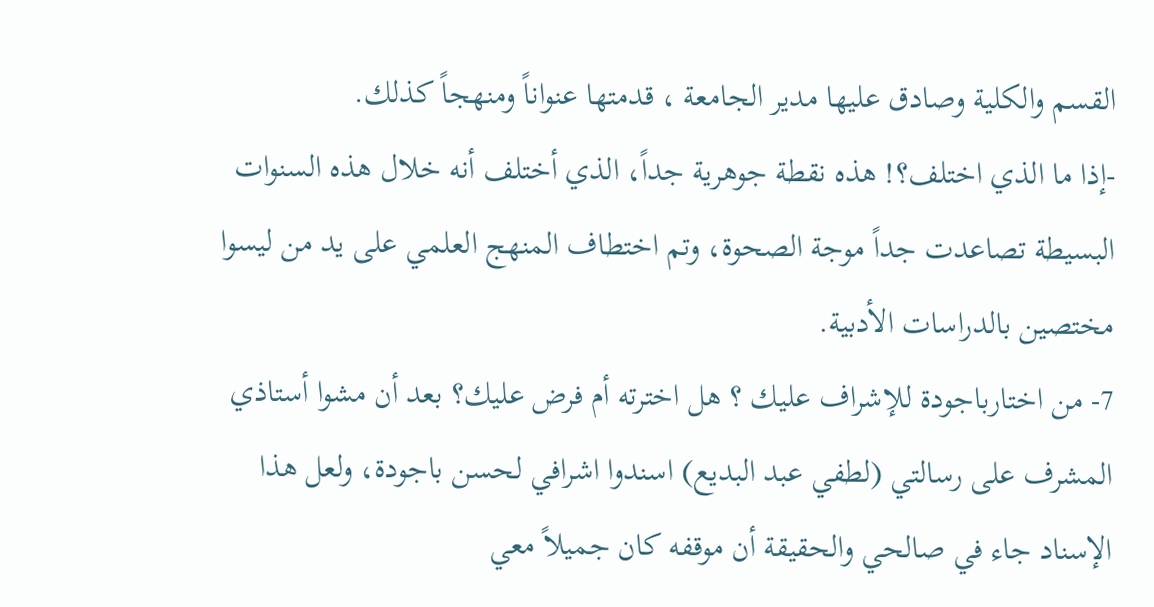القسم والكلية وصادق عليها مدير الجامعة ، قدمتها عنواناً ومنهجاً كذلك.
-إذا ما الذي اختلف؟! هذه نقطة جوهرية جداً، الذي أختلف أنه خلال هذه السنوات البسيطة تصاعدت جداً موجة الصحوة، وتم اختطاف المنهج العلمي على يد من ليسوا مختصين بالدراسات الأدبية.
7- من اختارباجودة للإشراف عليك ؟ هل اخترته أم فرض عليك؟ بعد أن مشوا أستاذي المشرف على رسالتي (لطفي عبد البديع) اسندوا اشرافي لحسن باجودة، ولعل هذا الإسناد جاء في صالحي والحقيقة أن موقفه كان جميلاً معي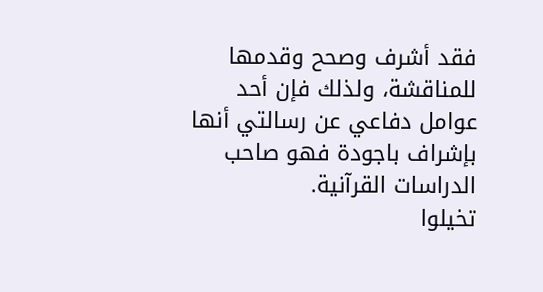فقد أشرف وصحح وقدمها للمناقشة، ولذلك فإن أحد عوامل دفاعي عن رسالتي أنها بإشراف باجودة فهو صاحب الدراسات القرآنية.
تخيلوا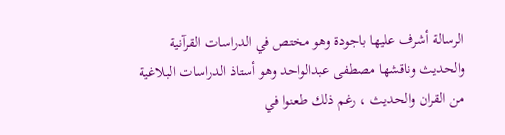الرسالة أشرف عليها باجودة وهو مختص في الدراسات القرآنية والحديث وناقشها مصطفى عبدالواحد وهو أستاذ الدراسات البلاغية من القران والحديث ، رغم ذلك طعنوا في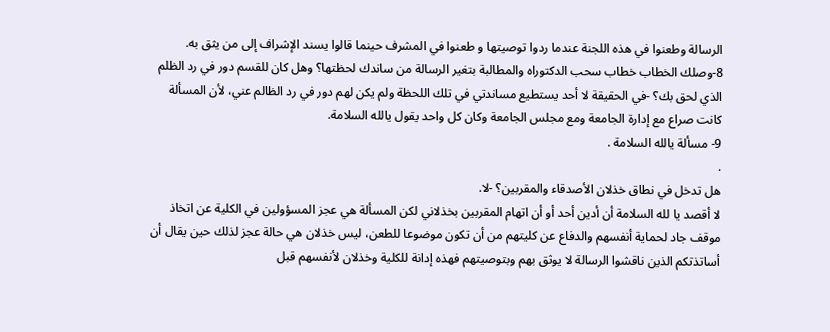الرسالة وطعنوا في هذه اللجنة عندما ردوا توصيتها و طعنوا في المشرف حينما قالوا يسند الإشراف إلى من يثق به.
8-وصلك الخطاب خطاب سحب الدكتوراه والمطالبة بتغير الرسالة من ساندك لحظتها؟ وهل كان للقسم دور في رد الظلم الذي لحق بك؟ -في الحقيقة لا أحد يستطيع مساندتي في تلك اللحظة ولم يكن لهم دور في رد الظالم عني، لأن المسألة كانت صراع مع إدارة الجامعة ومع مجلس الجامعة وكان كل واحد يقول يالله السلامة.
9- مسألة يالله السلامة .
.
هل تدخل في نطاق خذلان الأصدقاء والمقربين؟ -لا.
لا أقصد يا لله السلامة أن أدين أحد أو أن اتهام المقربين بخذلاني لكن المسألة هي عجز المسؤولين في الكلية عن اتخاذ موقف جاد لحماية أنفسهم والدفاع عن كليتهم من أن تكون موضوعا للطعن، ليس خذلان هي حالة عجز لذلك حين يقال أن أساتذتكم الذين ناقشوا الرسالة لا يوثق بهم وبتوصيتهم فهذه إدانة للكلية وخذلان لأنفسهم قبل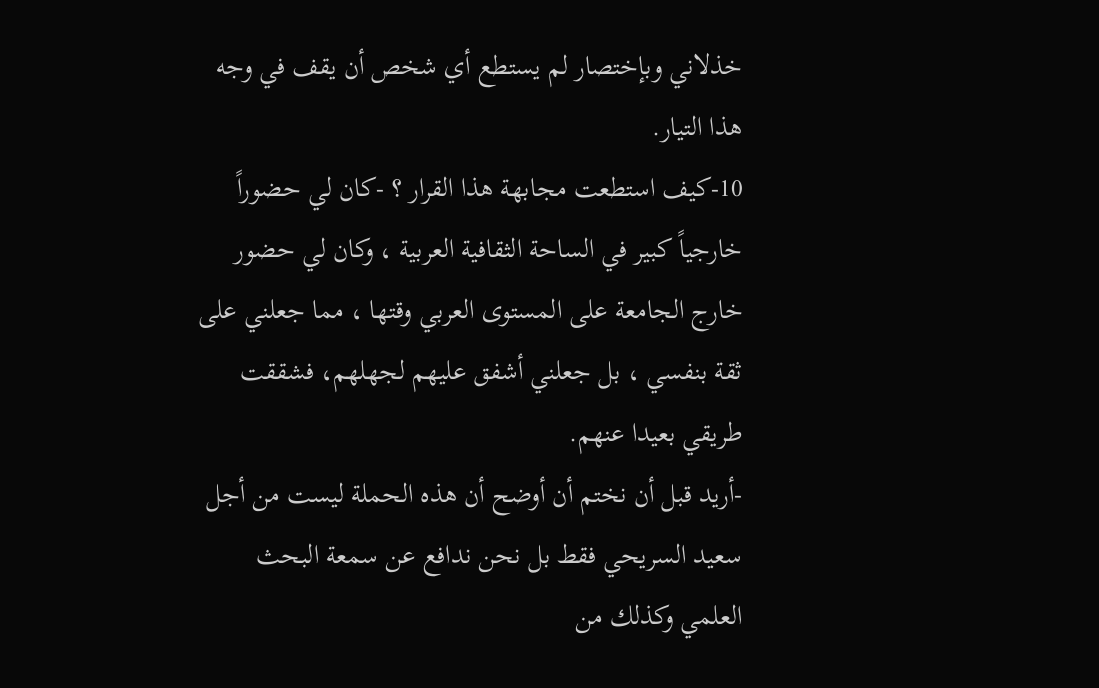خذلاني وبإختصار لم يستطع أي شخص أن يقف في وجه هذا التيار.
10-كيف استطعت مجابهة هذا القرار ؟ -كان لي حضوراً خارجياً كبير في الساحة الثقافية العربية ، وكان لي حضور خارج الجامعة على المستوى العربي وقتها ، مما جعلني على ثقة بنفسي ، بل جعلني أشفق عليهم لجهلهم، فشققت طريقي بعيدا عنهم.
-أريد قبل أن نختم أن أوضح أن هذه الحملة ليست من أجل سعيد السريحي فقط بل نحن ندافع عن سمعة البحث العلمي وكذلك من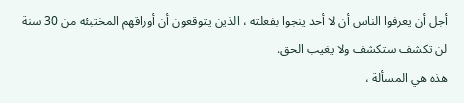أجل أن يعرفوا الناس أن لا أحد ينجوا بفعلته ، الذين يتوقعون أن أوراقهم المختبئه من 30 سنة لن تكشف ستكشف ولا يغيب الحق.
هذه هي المسألة ،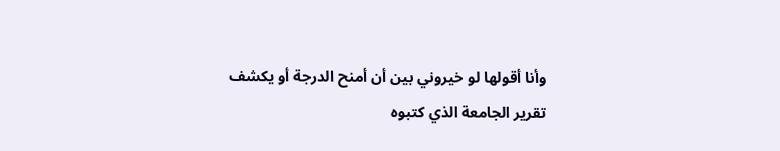وأنا أقولها لو خيروني بين أن أمنح الدرجة أو يكشف تقرير الجامعة الذي كتبوه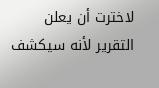لاخترت أن يعلن التقرير لأنه سيكشف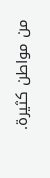من مواطن كثيرة.